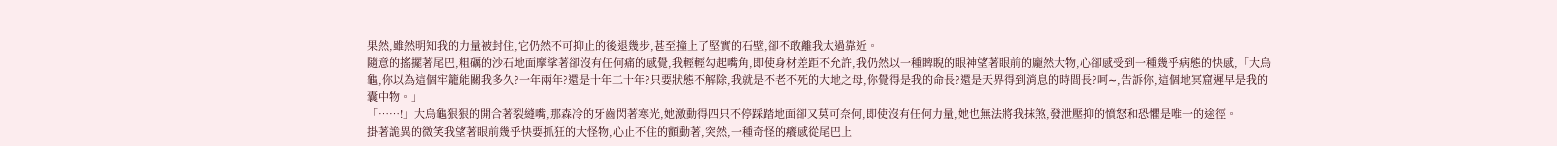果然,雖然明知我的力量被封住,它仍然不可抑止的後退幾步,甚至撞上了堅實的石壁,卻不敢離我太過靠近。
隨意的搖擺著尾巴,粗礪的沙石地面摩挲著卻沒有任何痛的感覺,我輕輕勾起嘴角,即使身材差距不允許,我仍然以一種睥睨的眼神望著眼前的龐然大物,心卻感受到一種幾乎病態的快感,「大烏龜,你以為這個牢籠能關我多久?一年兩年?還是十年二十年?只要狀態不解除,我就是不老不死的大地之母,你覺得是我的命長?還是天界得到消息的時間長?呵∼,告訴你,這個地冥窟遲早是我的囊中物。」
「……!」大烏龜狠狠的開合著裂縫嘴,那森冷的牙齒閃著寒光,她激動得四只不停踩踏地面卻又莫可奈何,即使沒有任何力量,她也無法將我抹煞,發泄壓抑的憤怒和恐懼是唯一的途徑。
掛著詭異的微笑我望著眼前幾乎快要抓狂的大怪物,心止不住的顫動著,突然,一種奇怪的癢感從尾巴上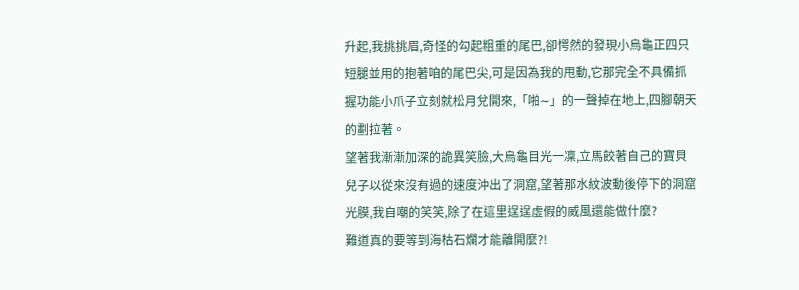升起,我挑挑眉,奇怪的勾起粗重的尾巴,卻愕然的發現小烏龜正四只短腿並用的抱著咱的尾巴尖,可是因為我的甩動,它那完全不具備抓握功能小爪子立刻就松月兌開來,「啪∼」的一聲掉在地上,四腳朝天的劃拉著。
望著我漸漸加深的詭異笑臉,大烏龜目光一凜,立馬餃著自己的寶貝兒子以從來沒有過的速度沖出了洞窟,望著那水紋波動後停下的洞窟光膜,我自嘲的笑笑,除了在這里逞逞虛假的威風還能做什麼?
難道真的要等到海枯石爛才能離開麼?!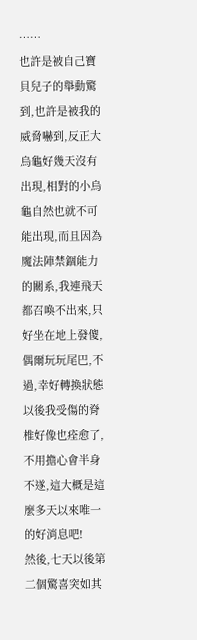……
也許是被自己寶貝兒子的舉動驚到,也許是被我的威脅嚇到,反正大烏龜好幾天沒有出現,相對的小烏龜自然也就不可能出現,而且因為魔法陣禁錮能力的關系,我連飛天都召喚不出來,只好坐在地上發傻,偶爾玩玩尾巴,不過,幸好轉換狀態以後我受傷的脊椎好像也痊愈了,不用擔心會半身不遂,這大概是這麼多天以來唯一的好消息吧!
然後,七天以後第二個驚喜突如其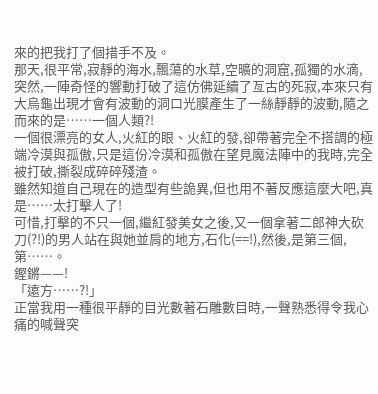來的把我打了個措手不及。
那天,很平常,寂靜的海水,飄蕩的水草,空曠的洞窟,孤獨的水滴,突然,一陣奇怪的響動打破了這仿佛延續了亙古的死寂,本來只有大烏龜出現才會有波動的洞口光膜產生了一絲靜靜的波動,隨之而來的是……一個人類?!
一個很漂亮的女人,火紅的眼、火紅的發,卻帶著完全不搭調的極端冷漠與孤傲,只是這份冷漠和孤傲在望見魔法陣中的我時,完全被打破,撕裂成碎碎殘渣。
雖然知道自己現在的造型有些詭異,但也用不著反應這麼大吧,真是……太打擊人了!
可惜,打擊的不只一個,繼紅發美女之後,又一個拿著二郎神大砍刀(?!)的男人站在與她並肩的地方,石化(==!),然後,是第三個,第……。
鏗鏘——!
「遠方……?!」
正當我用一種很平靜的目光數著石雕數目時,一聲熟悉得令我心痛的喊聲突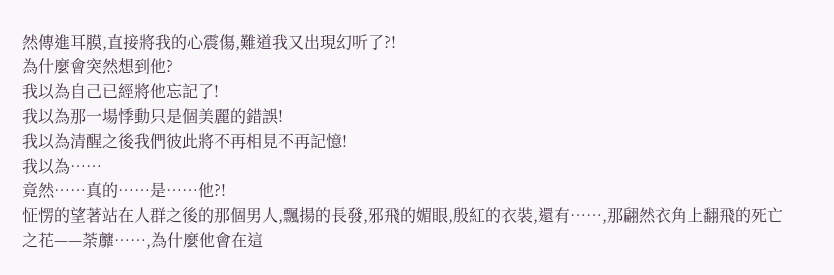然傳進耳膜,直接將我的心震傷,難道我又出現幻听了?!
為什麼會突然想到他?
我以為自己已經將他忘記了!
我以為那一場悸動只是個美麗的錯誤!
我以為清醒之後我們彼此將不再相見不再記憶!
我以為……
竟然……真的……是……他?!
怔愣的望著站在人群之後的那個男人,飄揚的長發,邪飛的媚眼,殷紅的衣裝,還有……,那翩然衣角上翻飛的死亡之花——荼蘼……,為什麼他會在這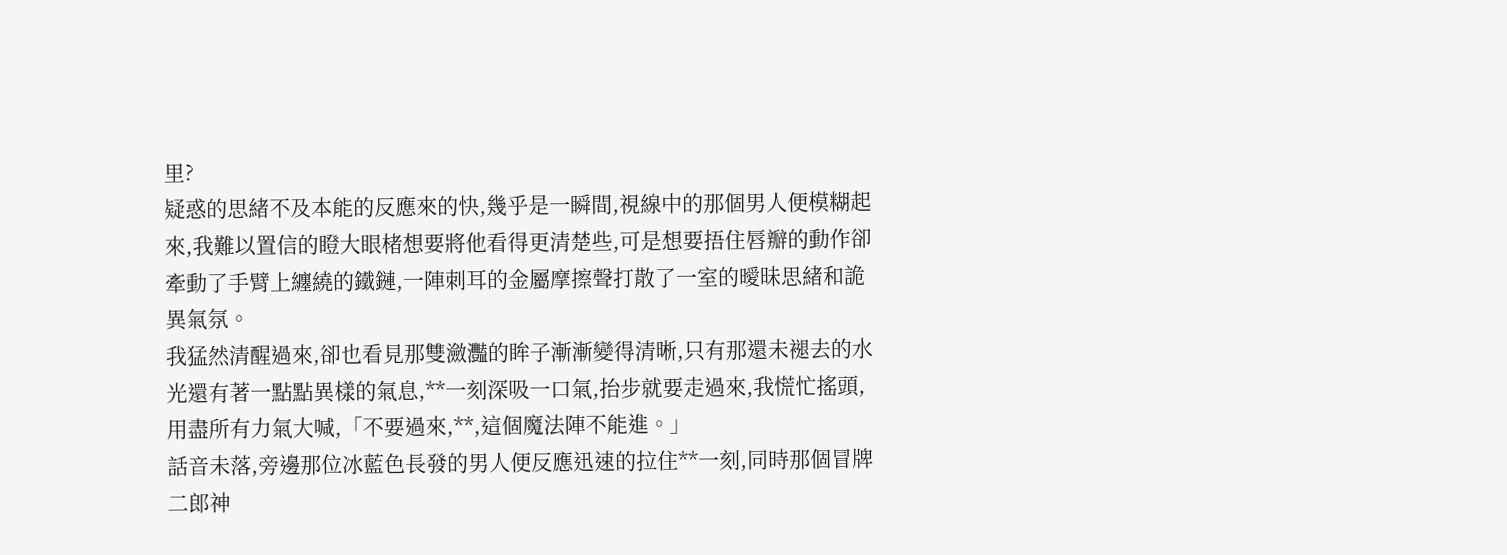里?
疑惑的思緒不及本能的反應來的快,幾乎是一瞬間,視線中的那個男人便模糊起來,我難以置信的瞪大眼楮想要將他看得更清楚些,可是想要捂住唇瓣的動作卻牽動了手臂上纏繞的鐵鏈,一陣刺耳的金屬摩擦聲打散了一室的曖昧思緒和詭異氣氛。
我猛然清醒過來,卻也看見那雙瀲灩的眸子漸漸變得清晰,只有那還未褪去的水光還有著一點點異樣的氣息,**一刻深吸一口氣,抬步就要走過來,我慌忙搖頭,用盡所有力氣大喊,「不要過來,**,這個魔法陣不能進。」
話音未落,旁邊那位冰藍色長發的男人便反應迅速的拉住**一刻,同時那個冒牌二郎神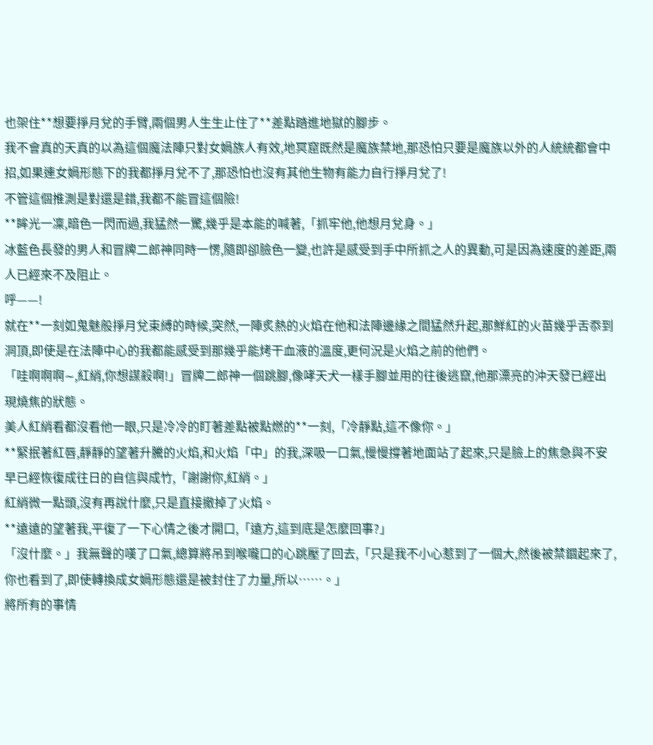也架住**想要掙月兌的手臂,兩個男人生生止住了**差點踏進地獄的腳步。
我不會真的天真的以為這個魔法陣只對女媧族人有效,地冥窟既然是魔族禁地,那恐怕只要是魔族以外的人統統都會中招,如果連女媧形態下的我都掙月兌不了,那恐怕也沒有其他生物有能力自行掙月兌了!
不管這個推測是對還是錯,我都不能冒這個險!
**眸光一凜,暗色一閃而過,我猛然一驚,幾乎是本能的喊著,「抓牢他,他想月兌身。」
冰藍色長發的男人和冒牌二郎神同時一愣,隨即卻臉色一變,也許是感受到手中所抓之人的異動,可是因為速度的差距,兩人已經來不及阻止。
呼——!
就在**一刻如鬼魅般掙月兌束縛的時候,突然,一陣炙熱的火焰在他和法陣邊緣之間猛然升起,那鮮紅的火苗幾乎舌忝到洞頂,即使是在法陣中心的我都能感受到那幾乎能烤干血液的溫度,更何況是火焰之前的他們。
「哇啊啊啊∼,紅綃,你想謀殺啊!」冒牌二郎神一個跳腳,像哮天犬一樣手腳並用的往後逃竄,他那漂亮的沖天發已經出現燒焦的狀態。
美人紅綃看都沒看他一眼,只是冷冷的盯著差點被點燃的**一刻,「冷靜點,這不像你。」
**緊抿著紅唇,靜靜的望著升騰的火焰,和火焰「中」的我,深吸一口氣,慢慢撐著地面站了起來,只是臉上的焦急與不安早已經恢復成往日的自信與成竹,「謝謝你,紅綃。」
紅綃微一點頭,沒有再說什麼,只是直接撤掉了火焰。
**遠遠的望著我,平復了一下心情之後才開口,「遠方,這到底是怎麼回事?」
「沒什麼。」我無聲的嘆了口氣,總算將吊到喉嚨口的心跳壓了回去,「只是我不小心惹到了一個大,然後被禁錮起來了,你也看到了,即使轉換成女媧形態還是被封住了力量,所以……。」
將所有的事情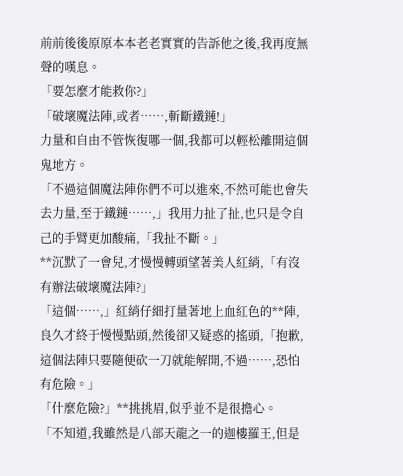前前後後原原本本老老實實的告訴他之後,我再度無聲的嘆息。
「要怎麼才能救你?」
「破壞魔法陣,或者……,斬斷鐵鏈!」
力量和自由不管恢復哪一個,我都可以輕松離開這個鬼地方。
「不過這個魔法陣你們不可以進來,不然可能也會失去力量,至于鐵鏈……,」我用力扯了扯,也只是令自己的手臂更加酸痛,「我扯不斷。」
**沉默了一會兒,才慢慢轉頭望著美人紅綃,「有沒有辦法破壞魔法陣?」
「這個……,」紅綃仔細打量著地上血紅色的**陣,良久才終于慢慢點頭,然後卻又疑惑的搖頭,「抱歉,這個法陣只要隨便砍一刀就能解開,不過……,恐怕有危險。」
「什麼危險?」**挑挑眉,似乎並不是很擔心。
「不知道,我雖然是八部天龍之一的迦樓羅王,但是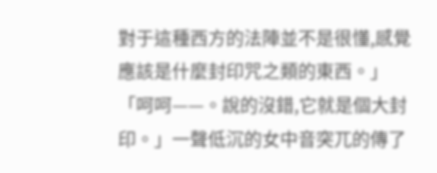對于這種西方的法陣並不是很懂,感覺應該是什麼封印咒之類的東西。」
「呵呵——。說的沒錯,它就是個大封印。」一聲低沉的女中音突兀的傳了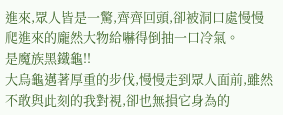進來,眾人皆是一驚,齊齊回頭,卻被洞口處慢慢爬進來的龐然大物給嚇得倒抽一口冷氣。
是魔族黑鐵龜!!
大烏龜邁著厚重的步伐,慢慢走到眾人面前,雖然不敢與此刻的我對視,卻也無損它身為的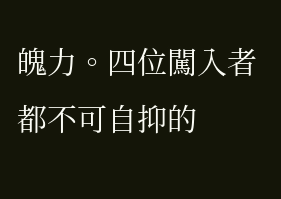魄力。四位闖入者都不可自抑的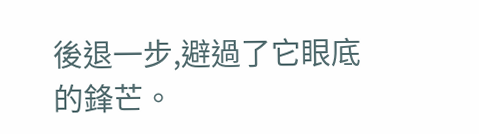後退一步,避過了它眼底的鋒芒。